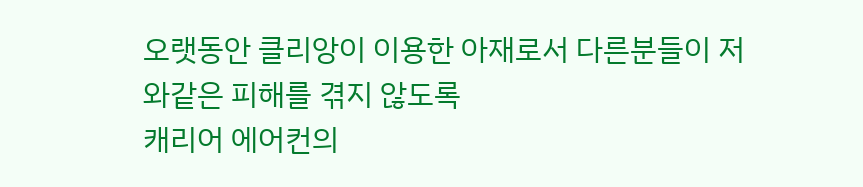오랫동안 클리앙이 이용한 아재로서 다른분들이 저와같은 피해를 겪지 않도록
캐리어 에어컨의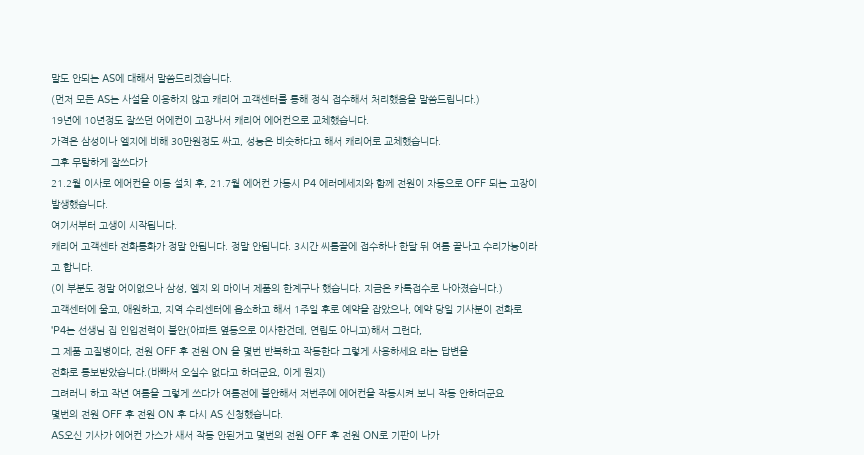말도 안되는 AS에 대해서 말씀드리겠습니다.
(먼저 모든 AS는 사설을 이용하지 않고 캐리어 고객센터를 통해 정식 접수해서 처리했음을 말씀드립니다.)
19년에 10년정도 잘쓰던 어에컨이 고장나서 캐리어 에어컨으로 교체했습니다.
가격은 삼성이나 엘지에 비해 30만원정도 싸고, 성능은 비슷하다고 해서 캐리어로 교체했습니다.
그후 무탈하게 잘쓰다가
21.2월 이사로 에어컨을 이동 설치 후, 21.7월 에어컨 가동시 P4 에러메세지와 함께 전원이 자동으로 OFF 되는 고장이 발생했습니다.
여기서부터 고생이 시작됩니다.
캐리어 고객센타 전화통화가 정말 안됩니다. 정말 안됩니다. 3시간 씨름끝에 접수하나 한달 뒤 여름 끝나고 수리가능이라고 합니다.
(이 부분도 정말 어이없으나 삼성, 엘지 외 마이너 제품의 한계구나 했습니다. 지금은 카톡접수로 나아졌습니다.)
고객센터에 울고, 애원하고, 지역 수리센터에 읍소하고 해서 1주일 후로 예약을 잡았으나, 예약 당일 기사분이 전화로
'P4는 선생님 집 인입전력이 불안(아파트 옆동으로 이사한건데, 연립도 아니고)해서 그런다,
그 제품 고질병이다, 전원 OFF 후 전원 ON 을 몇번 반복하고 작동한다 그렇게 사용하세요 라는 답변을
전화로 통보받았습니다.(바빠서 오실수 없다고 하더군요, 이게 뭔지)
그려러니 하고 작년 여름을 그렇게 쓰다가 여름전에 불안해서 저번주에 에어컨을 작동시켜 보니 작동 안하더군요
몇번의 전원 OFF 후 전원 ON 후 다시 AS 신청했습니다.
AS오신 기사가 에어컨 가스가 새서 작동 안된거고 몇번의 전원 OFF 후 전원 ON로 기판이 나가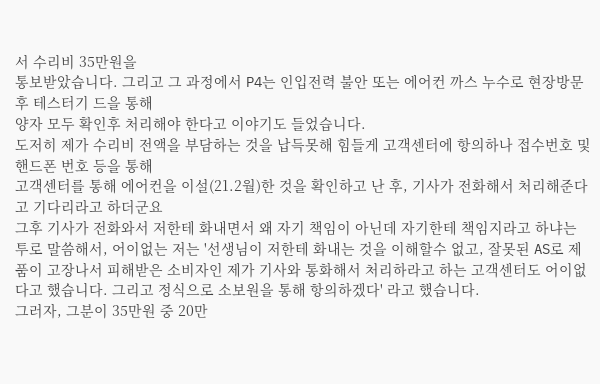서 수리비 35만원을
통보받았습니다. 그리고 그 과정에서 P4는 인입전력 불안 또는 에어컨 까스 누수로 현장방문 후 테스터기 드을 통해
양자 모두 확인후 처리해야 한다고 이야기도 들었습니다.
도저히 제가 수리비 전액을 부담하는 것을 납득못해 힘들게 고객센터에 항의하나 접수번호 및 핸드폰 번호 등을 통해
고객센터를 통해 에어컨을 이설(21.2월)한 것을 확인하고 난 후, 기사가 전화해서 처리해준다고 기다리라고 하더군요
그후 기사가 전화와서 저한테 화내면서 왜 자기 책임이 아닌데 자기한테 책임지라고 하냐는 투로 말씀해서, 어이없는 저는 '선생님이 저한테 화내는 것을 이해할수 없고, 잘못된 AS로 제품이 고장나서 피해받은 소비자인 제가 기사와 통화해서 처리하라고 하는 고객센터도 어이없다고 했습니다. 그리고 정식으로 소보원을 통해 항의하겠다' 라고 했습니다.
그러자, 그분이 35만원 중 20만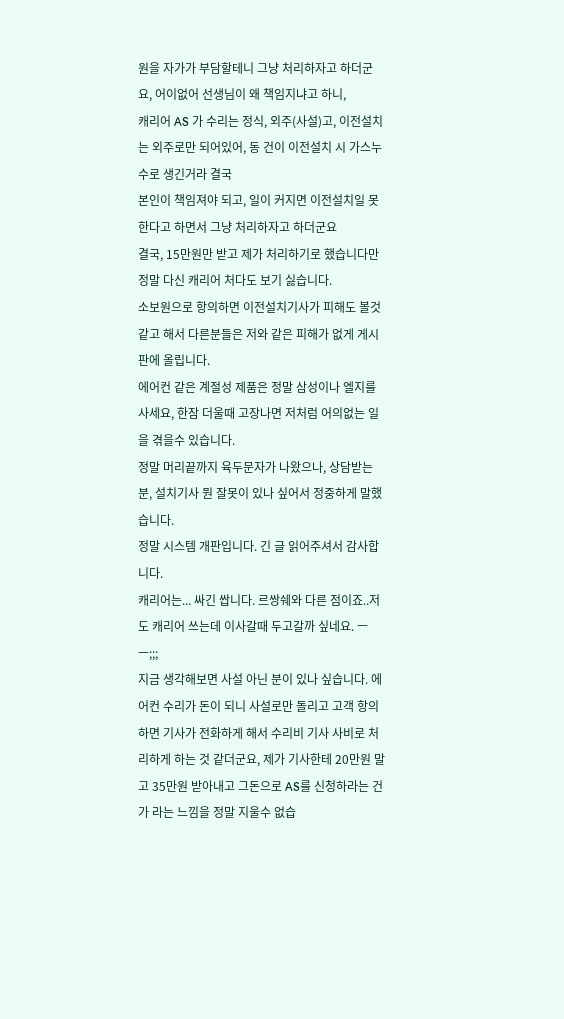원을 자가가 부담할테니 그냥 처리하자고 하더군요, 어이없어 선생님이 왜 책임지냐고 하니,
캐리어 AS 가 수리는 정식, 외주(사설)고, 이전설치는 외주로만 되어있어, 동 건이 이전설치 시 가스누수로 생긴거라 결국
본인이 책임져야 되고, 일이 커지면 이전설치일 못한다고 하면서 그냥 처리하자고 하더군요
결국, 15만원만 받고 제가 처리하기로 했습니다만 정말 다신 캐리어 처다도 보기 싫습니다.
소보원으로 항의하면 이전설치기사가 피해도 볼것 같고 해서 다른분들은 저와 같은 피해가 없게 게시판에 올립니다.
에어컨 같은 계절성 제품은 정말 삼성이나 엘지를 사세요, 한잠 더울때 고장나면 저처럼 어의없는 일을 겪을수 있습니다.
정말 머리끝까지 육두문자가 나왔으나, 상담받는 분, 설치기사 뭔 잘못이 있나 싶어서 정중하게 말했습니다.
정말 시스템 개판입니다. 긴 글 읽어주셔서 감사합니다.
캐리어는... 싸긴 쌉니다. 르쌍쉐와 다른 점이죠..저도 캐리어 쓰는데 이사갈때 두고갈까 싶네요. ㅡㅡ;;;
지금 생각해보면 사설 아닌 분이 있나 싶습니다. 에어컨 수리가 돈이 되니 사설로만 돌리고 고객 항의하면 기사가 전화하게 해서 수리비 기사 사비로 처리하게 하는 것 같더군요, 제가 기사한테 20만원 말고 35만원 받아내고 그돈으로 AS를 신청하라는 건가 라는 느낌을 정말 지울수 없습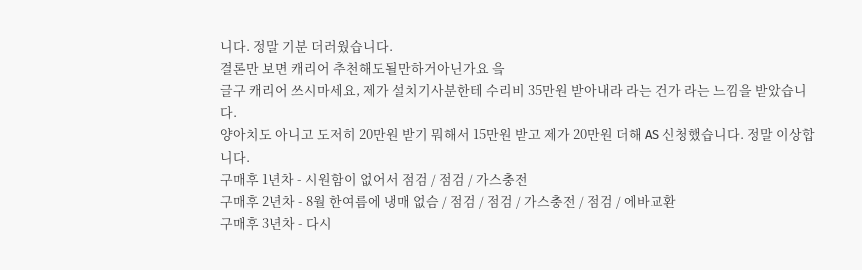니다. 정말 기분 더러웠습니다.
결론만 보면 캐리어 추천해도될만하거아닌가요 읔
글구 캐리어 쓰시마세요, 제가 설치기사분한테 수리비 35만원 받아내라 라는 건가 라는 느낌을 받았습니다.
양아치도 아니고 도저히 20만원 받기 뭐해서 15만원 받고 제가 20만원 더해 AS 신청했습니다. 정말 이상합니다.
구매후 1년차 - 시원함이 없어서 점검 / 점검 / 가스충전
구매후 2년차 - 8월 한여름에 냉매 없슴 / 점검 / 점검 / 가스충전 / 점검 / 에바교환
구매후 3년차 - 다시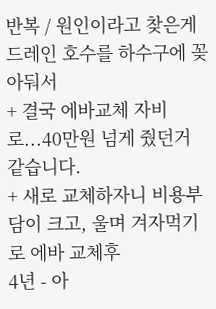반복 / 원인이라고 찾은게 드레인 호수를 하수구에 꽂아둬서
+ 결국 에바교체 자비로...40만원 넘게 줬던거 같습니다.
+ 새로 교체하자니 비용부담이 크고, 울며 겨자먹기로 에바 교체후
4년 - 아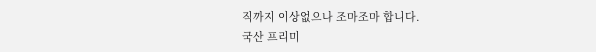직까지 이상없으나 조마조마 합니다.
국산 프리미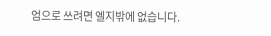엄으로 쓰려면 엘지밖에 없습니다.